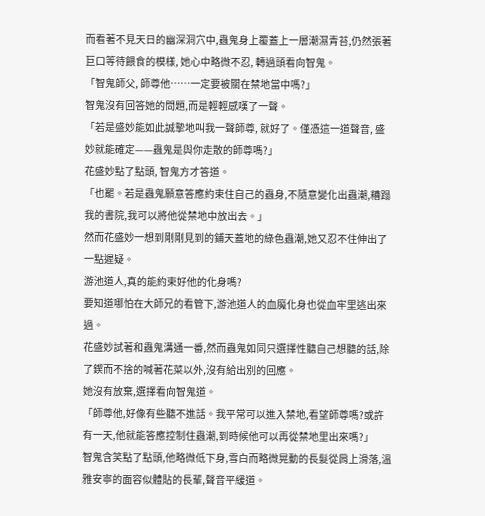而看著不見天日的幽深洞穴中,蟲鬼身上覆蓋上一層潮濕青苔,仍然張著巨口等待餵食的模樣, 她心中略微不忍, 轉過頭看向智鬼。
「智鬼師父, 師尊他……一定要被關在禁地當中嗎?」
智鬼沒有回答她的問題,而是輕輕感嘆了一聲。
「若是盛妙能如此誠摯地叫我一聲師尊, 就好了。僅憑這一道聲音, 盛妙就能確定——蟲鬼是與你走散的師尊嗎?」
花盛妙點了點頭, 智鬼方才答道。
「也罷。若是蟲鬼願意答應約束住自己的蟲身,不隨意變化出蟲潮,糟蹋我的書院,我可以將他從禁地中放出去。」
然而花盛妙一想到剛剛見到的鋪天蓋地的綠色蟲潮,她又忍不住伸出了一點遲疑。
游池道人,真的能約束好他的化身嗎?
要知道哪怕在大師兄的看管下,游池道人的血魔化身也從血牢里逃出來過。
花盛妙試著和蟲鬼溝通一番,然而蟲鬼如同只選擇性聽自己想聽的話,除了鍥而不捨的喊著花菜以外,沒有給出別的回應。
她沒有放棄,選擇看向智鬼道。
「師尊他,好像有些聽不進話。我平常可以進入禁地,看望師尊嗎?或許有一天,他就能答應控制住蟲潮,到時候他可以再從禁地里出來嗎?」
智鬼含笑點了點頭,他略微低下身,雪白而略微晃動的長髮從肩上滑落,溫雅安寧的面容似體貼的長輩,聲音平緩道。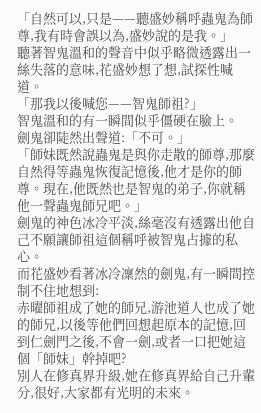「自然可以,只是——聽盛妙稱呼蟲鬼為師尊,我有時會誤以為,盛妙說的是我。」
聽著智鬼溫和的聲音中似乎略微透露出一絲失落的意味,花盛妙想了想,試探性喊道。
「那我以後喊您——智鬼師祖?」
智鬼溫和的有一瞬間似乎僵硬在臉上。
劍鬼卻陡然出聲道:「不可。」
「師妹既然說蟲鬼是與你走散的師尊,那麼自然得等蟲鬼恢復記憶後,他才是你的師尊。現在,他既然也是智鬼的弟子,你就稱他一聲蟲鬼師兄吧。」
劍鬼的神色冰冷平淡,絲毫沒有透露出他自己不願讓師祖這個稱呼被智鬼占據的私心。
而花盛妙看著冰冷凜然的劍鬼,有一瞬間控制不住地想到:
赤曜師祖成了她的師兄,游池道人也成了她的師兄,以後等他們回想起原本的記憶,回到仁劍門之後,不會一劍,或者一口把她這個「師妹」幹掉吧?
別人在修真界升級,她在修真界給自己升輩分,很好,大家都有光明的未來。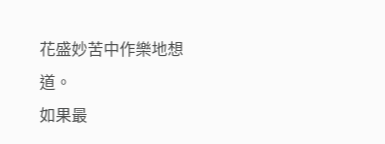花盛妙苦中作樂地想道。
如果最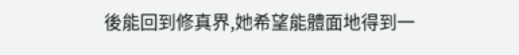後能回到修真界,她希望能體面地得到一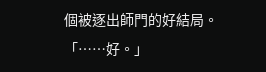個被逐出師門的好結局。
「……好。」